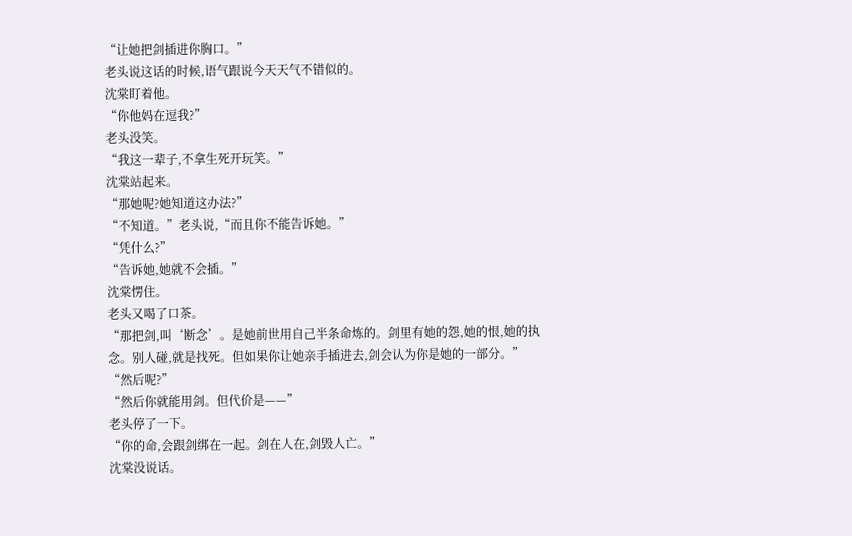“让她把剑插进你胸口。”
老头说这话的时候,语气跟说今天天气不错似的。
沈棠盯着他。
“你他妈在逗我?”
老头没笑。
“我这一辈子,不拿生死开玩笑。”
沈棠站起来。
“那她呢?她知道这办法?”
“不知道。”老头说,“而且你不能告诉她。”
“凭什么?”
“告诉她,她就不会插。”
沈棠愣住。
老头又喝了口茶。
“那把剑,叫‘断念’。是她前世用自己半条命炼的。剑里有她的怨,她的恨,她的执念。别人碰,就是找死。但如果你让她亲手插进去,剑会认为你是她的一部分。”
“然后呢?”
“然后你就能用剑。但代价是——”
老头停了一下。
“你的命,会跟剑绑在一起。剑在人在,剑毁人亡。”
沈棠没说话。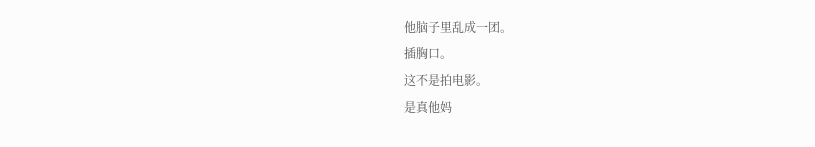他脑子里乱成一团。
插胸口。
这不是拍电影。
是真他妈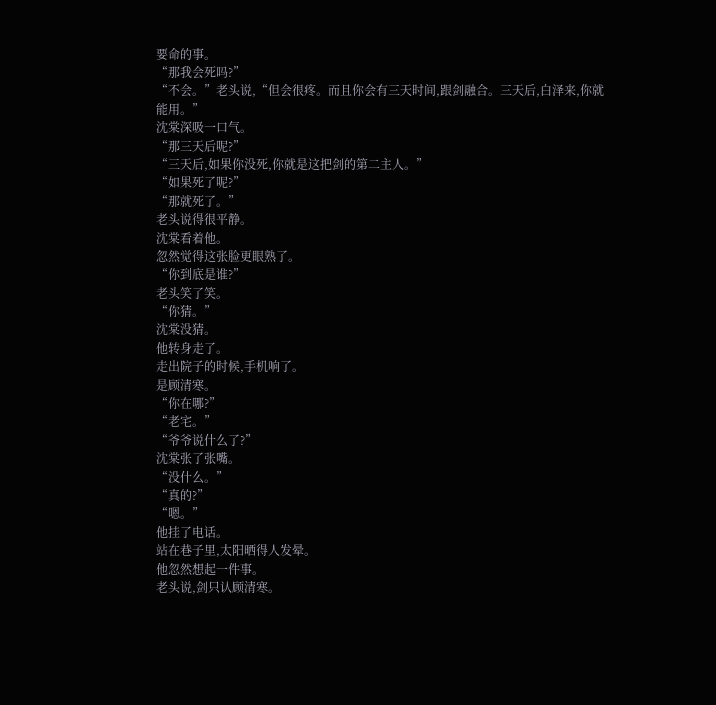要命的事。
“那我会死吗?”
“不会。”老头说,“但会很疼。而且你会有三天时间,跟剑融合。三天后,白泽来,你就能用。”
沈棠深吸一口气。
“那三天后呢?”
“三天后,如果你没死,你就是这把剑的第二主人。”
“如果死了呢?”
“那就死了。”
老头说得很平静。
沈棠看着他。
忽然觉得这张脸更眼熟了。
“你到底是谁?”
老头笑了笑。
“你猜。”
沈棠没猜。
他转身走了。
走出院子的时候,手机响了。
是顾清寒。
“你在哪?”
“老宅。”
“爷爷说什么了?”
沈棠张了张嘴。
“没什么。”
“真的?”
“嗯。”
他挂了电话。
站在巷子里,太阳晒得人发晕。
他忽然想起一件事。
老头说,剑只认顾清寒。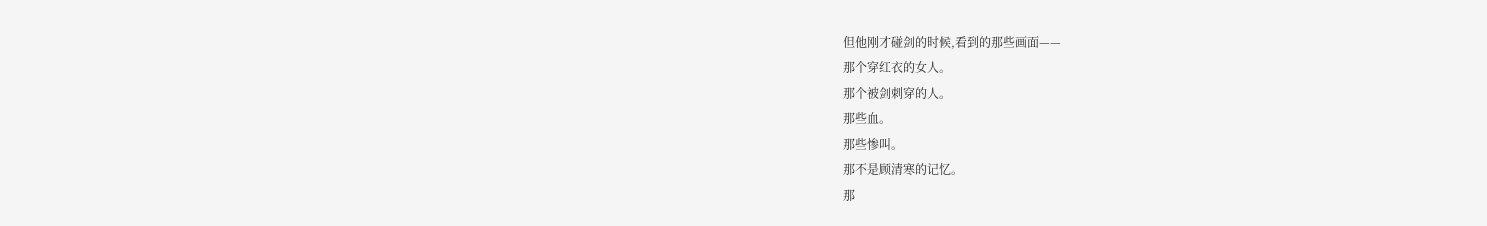但他刚才碰剑的时候,看到的那些画面——
那个穿红衣的女人。
那个被剑刺穿的人。
那些血。
那些惨叫。
那不是顾清寒的记忆。
那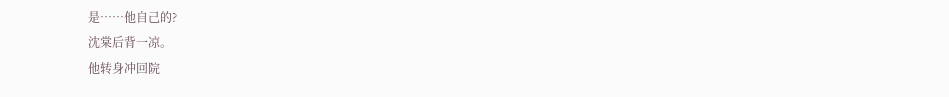是……他自己的?
沈棠后背一凉。
他转身冲回院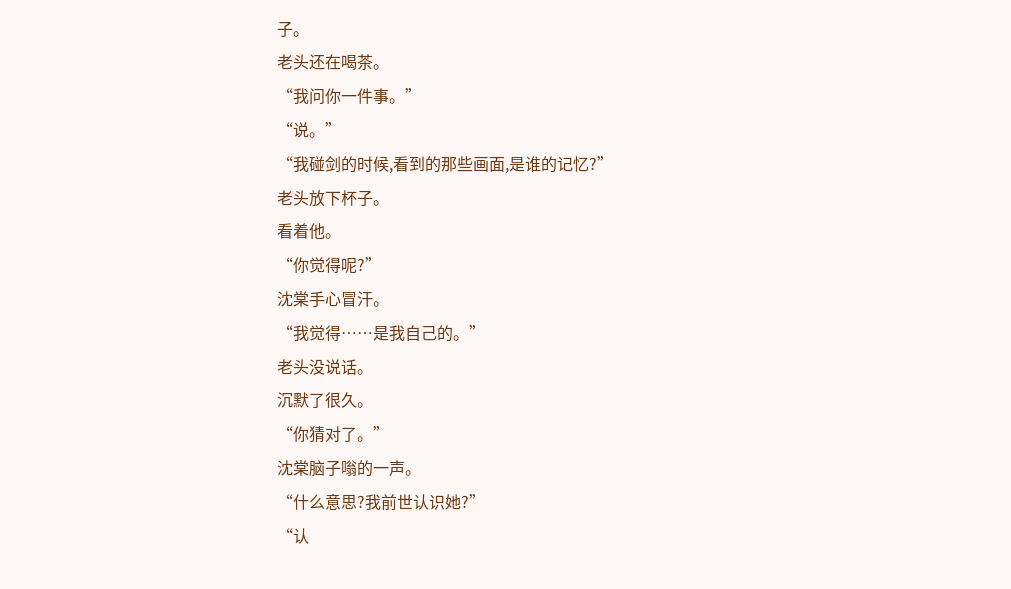子。
老头还在喝茶。
“我问你一件事。”
“说。”
“我碰剑的时候,看到的那些画面,是谁的记忆?”
老头放下杯子。
看着他。
“你觉得呢?”
沈棠手心冒汗。
“我觉得……是我自己的。”
老头没说话。
沉默了很久。
“你猜对了。”
沈棠脑子嗡的一声。
“什么意思?我前世认识她?”
“认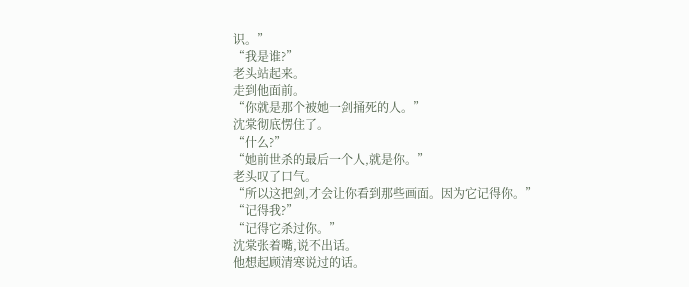识。”
“我是谁?”
老头站起来。
走到他面前。
“你就是那个被她一剑捅死的人。”
沈棠彻底愣住了。
“什么?”
“她前世杀的最后一个人,就是你。”
老头叹了口气。
“所以这把剑,才会让你看到那些画面。因为它记得你。”
“记得我?”
“记得它杀过你。”
沈棠张着嘴,说不出话。
他想起顾清寒说过的话。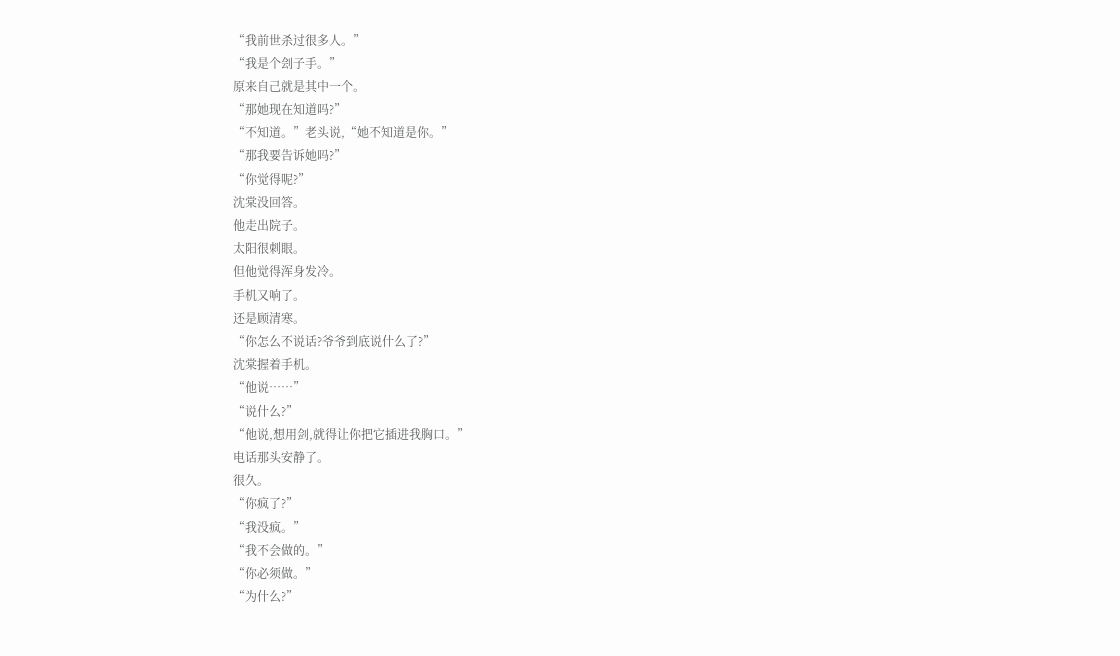“我前世杀过很多人。”
“我是个刽子手。”
原来自己就是其中一个。
“那她现在知道吗?”
“不知道。”老头说,“她不知道是你。”
“那我要告诉她吗?”
“你觉得呢?”
沈棠没回答。
他走出院子。
太阳很刺眼。
但他觉得浑身发冷。
手机又响了。
还是顾清寒。
“你怎么不说话?爷爷到底说什么了?”
沈棠握着手机。
“他说……”
“说什么?”
“他说,想用剑,就得让你把它插进我胸口。”
电话那头安静了。
很久。
“你疯了?”
“我没疯。”
“我不会做的。”
“你必须做。”
“为什么?”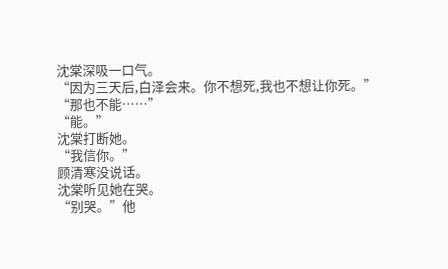沈棠深吸一口气。
“因为三天后,白泽会来。你不想死,我也不想让你死。”
“那也不能……”
“能。”
沈棠打断她。
“我信你。”
顾清寒没说话。
沈棠听见她在哭。
“别哭。”他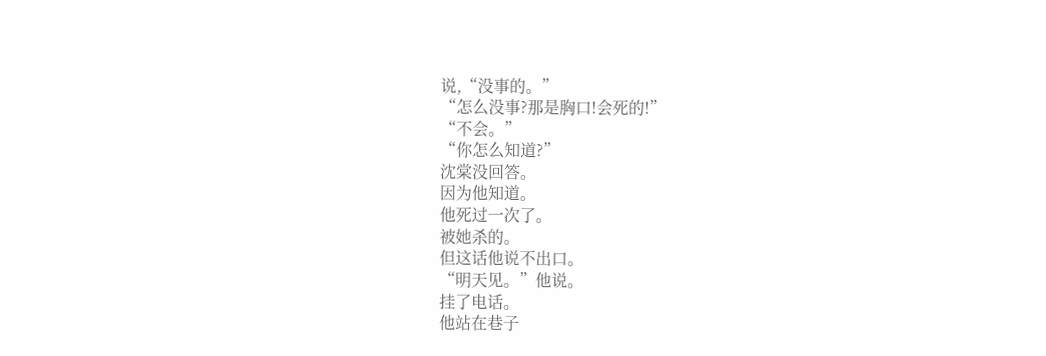说,“没事的。”
“怎么没事?那是胸口!会死的!”
“不会。”
“你怎么知道?”
沈棠没回答。
因为他知道。
他死过一次了。
被她杀的。
但这话他说不出口。
“明天见。”他说。
挂了电话。
他站在巷子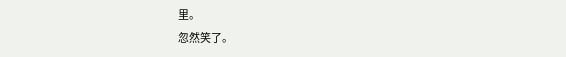里。
忽然笑了。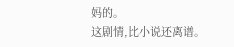妈的。
这剧情,比小说还离谱。